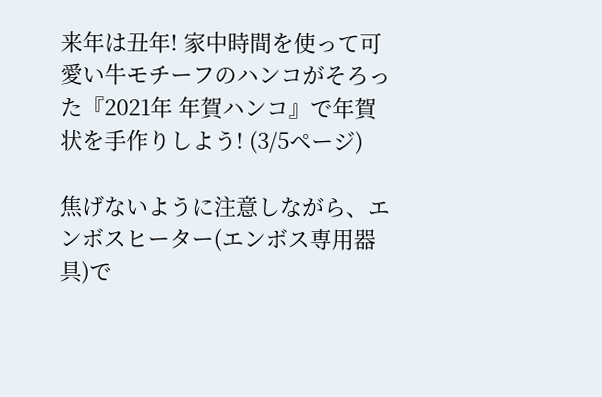来年は丑年! 家中時間を使って可愛い牛モチーフのハンコがそろった『2021年 年賀ハンコ』で年賀状を手作りしよう! (3/5ページ)

焦げないように注意しながら、エンボスヒーター(エンボス専用器具)で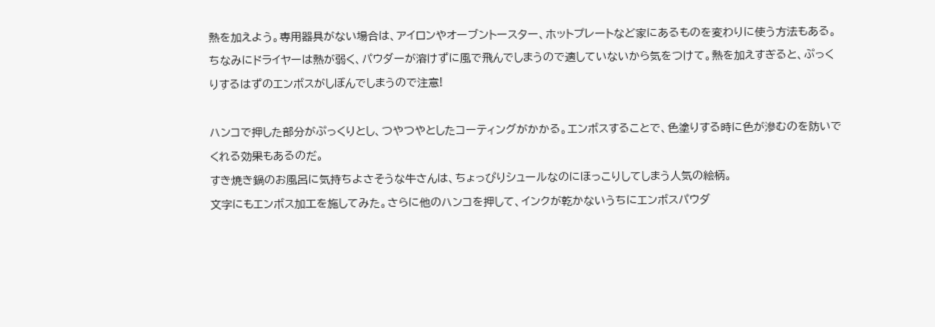熱を加えよう。専用器具がない場合は、アイロンやオーブントースター、ホットプレートなど家にあるものを変わりに使う方法もある。
ちなみにドライヤーは熱が弱く、パウダーが溶けずに風で飛んでしまうので適していないから気をつけて。熱を加えすぎると、ぷっくりするはずのエンボスがしぼんでしまうので注意!

ハンコで押した部分がぷっくりとし、つやつやとしたコーティングがかかる。エンボスすることで、色塗りする時に色が滲むのを防いでくれる効果もあるのだ。
すき焼き鍋のお風呂に気持ちよさそうな牛さんは、ちょっぴりシュールなのにほっこりしてしまう人気の絵柄。
文字にもエンボス加工を施してみた。さらに他のハンコを押して、インクが乾かないうちにエンボスパウダ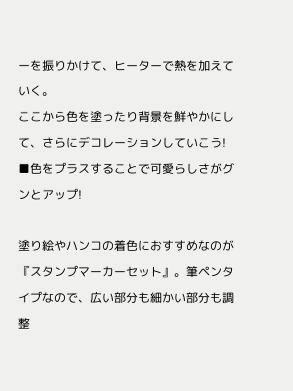ーを振りかけて、ヒーターで熱を加えていく。
ここから色を塗ったり背景を鮮やかにして、さらにデコレーションしていこう!
■色をプラスすることで可愛らしさがグンとアップ!

塗り絵やハンコの着色におすすめなのが『スタンプマーカーセット』。筆ペンタイプなので、広い部分も細かい部分も調整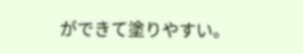ができて塗りやすい。